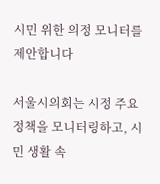시민 위한 의정 모니터를 제안합니다

서울시의회는 시정 주요 정책을 모니터링하고, 시민 생활 속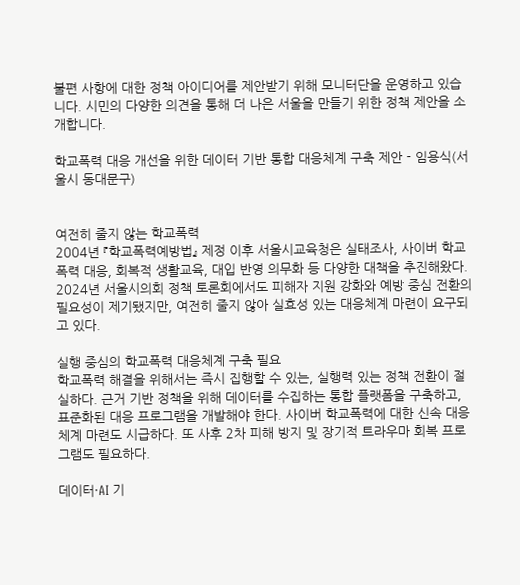불편 사항에 대한 정책 아이디어를 제안받기 위해 모니터단을 운영하고 있습니다. 시민의 다양한 의견을 통해 더 나은 서울을 만들기 위한 정책 제안을 소개합니다.

학교폭력 대응 개선을 위한 데이터 기반 통합 대응체계 구축 제안 - 임용식(서울시 동대문구)


여전히 줄지 않는 학교폭력
2004년 『학교폭력예방법』 제정 이후 서울시교육청은 실태조사, 사이버 학교폭력 대응, 회복적 생활교육, 대입 반영 의무화 등 다양한 대책을 추진해왔다. 2024년 서울시의회 정책 토론회에서도 피해자 지원 강화와 예방 중심 전환의 필요성이 제기됐지만, 여전히 줄지 않아 실효성 있는 대응체계 마련이 요구되고 있다.

실행 중심의 학교폭력 대응체계 구축 필요
학교폭력 해결을 위해서는 즉시 집행할 수 있는, 실행력 있는 정책 전환이 절실하다. 근거 기반 정책을 위해 데이터를 수집하는 통합 플랫폼을 구축하고, 표준화된 대응 프로그램을 개발해야 한다. 사이버 학교폭력에 대한 신속 대응체계 마련도 시급하다. 또 사후 2차 피해 방지 및 장기적 트라우마 회복 프로그램도 필요하다.

데이터·AI 기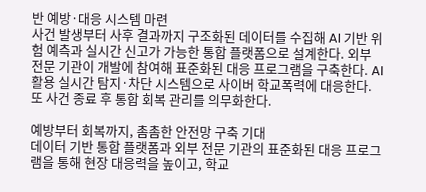반 예방·대응 시스템 마련
사건 발생부터 사후 결과까지 구조화된 데이터를 수집해 AI 기반 위험 예측과 실시간 신고가 가능한 통합 플랫폼으로 설계한다. 외부 전문 기관이 개발에 참여해 표준화된 대응 프로그램을 구축한다. AI 활용 실시간 탐지·차단 시스템으로 사이버 학교폭력에 대응한다. 또 사건 종료 후 통합 회복 관리를 의무화한다.

예방부터 회복까지, 촘촘한 안전망 구축 기대
데이터 기반 통합 플랫폼과 외부 전문 기관의 표준화된 대응 프로그램을 통해 현장 대응력을 높이고, 학교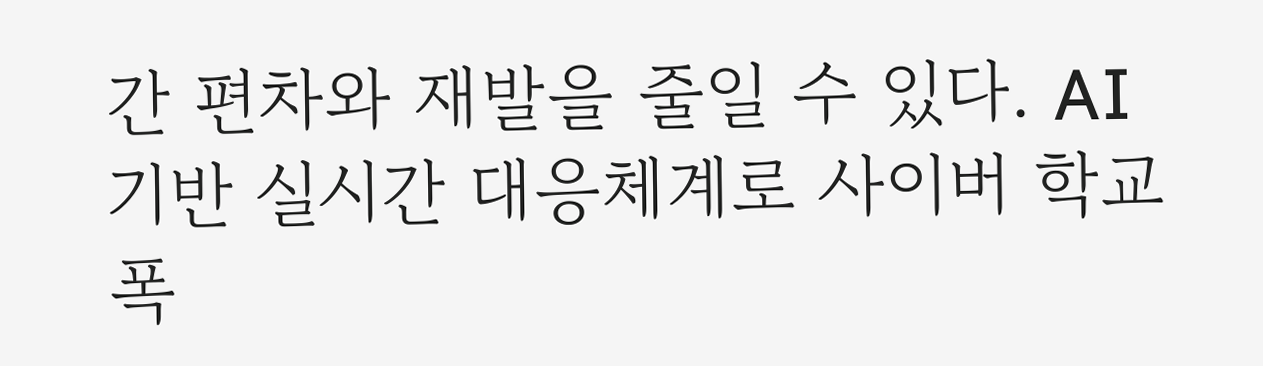간 편차와 재발을 줄일 수 있다. AI 기반 실시간 대응체계로 사이버 학교폭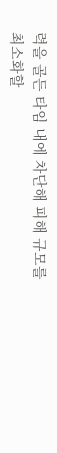력을 골든 타임 내에 차단해 피해 규모를 최소화할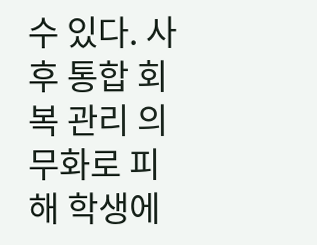수 있다. 사후 통합 회복 관리 의무화로 피해 학생에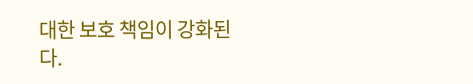대한 보호 책임이 강화된다.